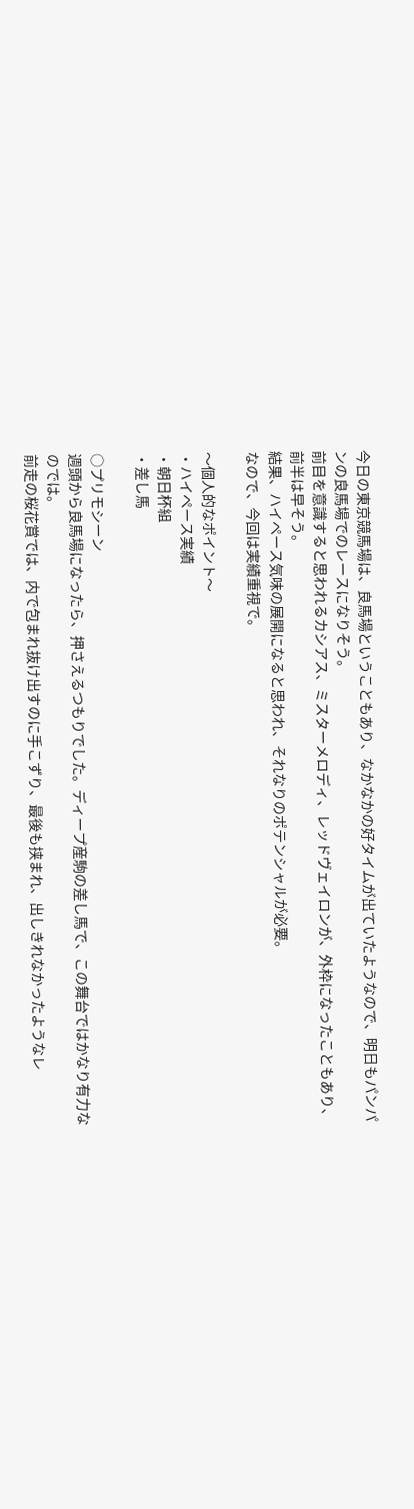今日の東京競馬場は、良馬場ということもあり、なかなかの好タイムが出ていたようなので、明日もパンパンの良馬場でのレースになりそう。
前目を意識すると思われるカシアス、ミスターメロディ、レッドヴェイロンが、外枠になったこともあり、前半は早そう。
結果、ハイペース気味の展開になると思われ、それなりのポテンシャルが必要。
なので、今回は実績重視で。

〜個人的なポイント〜
・ハイペース実績
・朝日杯組
・差し馬

○プリモシーン
週頭から良馬場になったら、押さえるつもりでした。ディープ産駒の差し馬で、この舞台ではかなり有力なのでは。
前走の桜花賞では、内で包まれ抜け出すのに手こずり、最後も挟まれ、出しきれなかったようなレ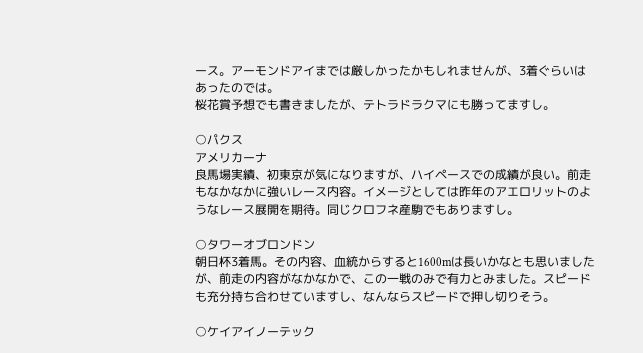ース。アーモンドアイまでは厳しかったかもしれませんが、3着ぐらいはあったのでは。
桜花賞予想でも書きましたが、テトラドラクマにも勝ってますし。

○パクス
アメリカーナ
良馬場実績、初東京が気になりますが、ハイペースでの成績が良い。前走もなかなかに強いレース内容。イメージとしては昨年のアエロリットのようなレース展開を期待。同じクロフネ産駒でもありますし。

○タワーオブロンドン
朝日杯3着馬。その内容、血統からすると1600mは長いかなとも思いましたが、前走の内容がなかなかで、この一戦のみで有力とみました。スピードも充分持ち合わせていますし、なんならスピードで押し切りそう。

○ケイアイノーテック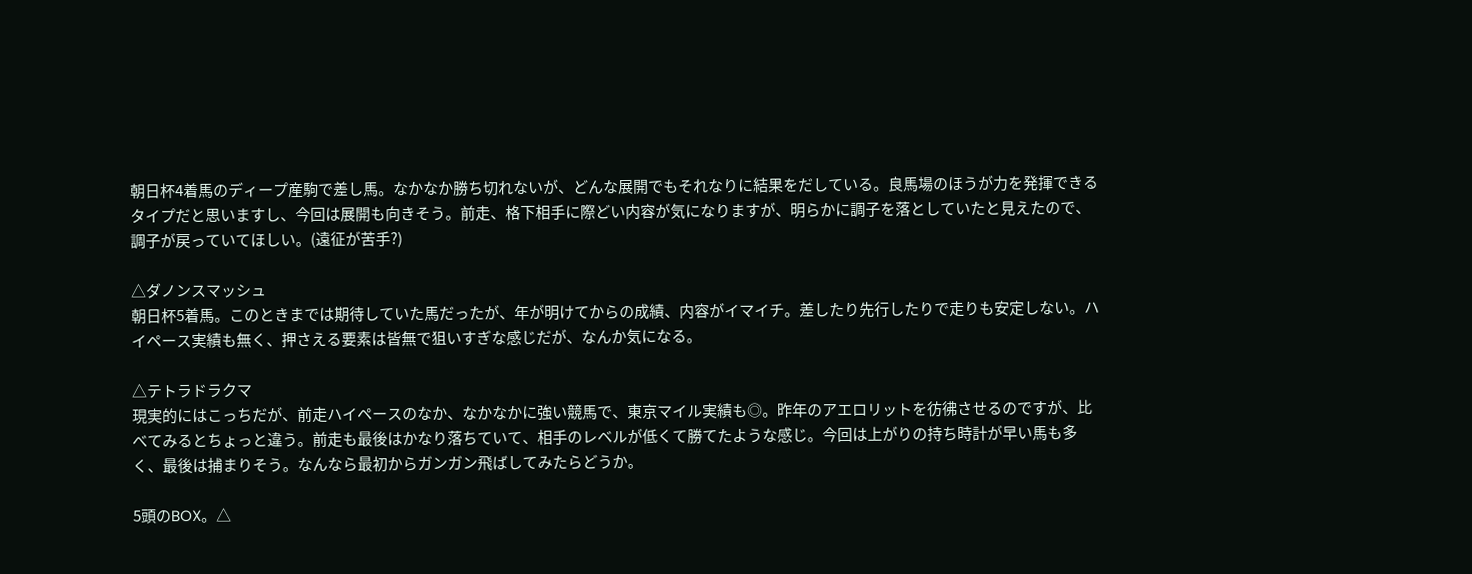朝日杯4着馬のディープ産駒で差し馬。なかなか勝ち切れないが、どんな展開でもそれなりに結果をだしている。良馬場のほうが力を発揮できるタイプだと思いますし、今回は展開も向きそう。前走、格下相手に際どい内容が気になりますが、明らかに調子を落としていたと見えたので、調子が戻っていてほしい。(遠征が苦手?)

△ダノンスマッシュ
朝日杯5着馬。このときまでは期待していた馬だったが、年が明けてからの成績、内容がイマイチ。差したり先行したりで走りも安定しない。ハイペース実績も無く、押さえる要素は皆無で狙いすぎな感じだが、なんか気になる。

△テトラドラクマ
現実的にはこっちだが、前走ハイペースのなか、なかなかに強い競馬で、東京マイル実績も◎。昨年のアエロリットを彷彿させるのですが、比べてみるとちょっと違う。前走も最後はかなり落ちていて、相手のレベルが低くて勝てたような感じ。今回は上がりの持ち時計が早い馬も多く、最後は捕まりそう。なんなら最初からガンガン飛ばしてみたらどうか。

5頭のBOX。△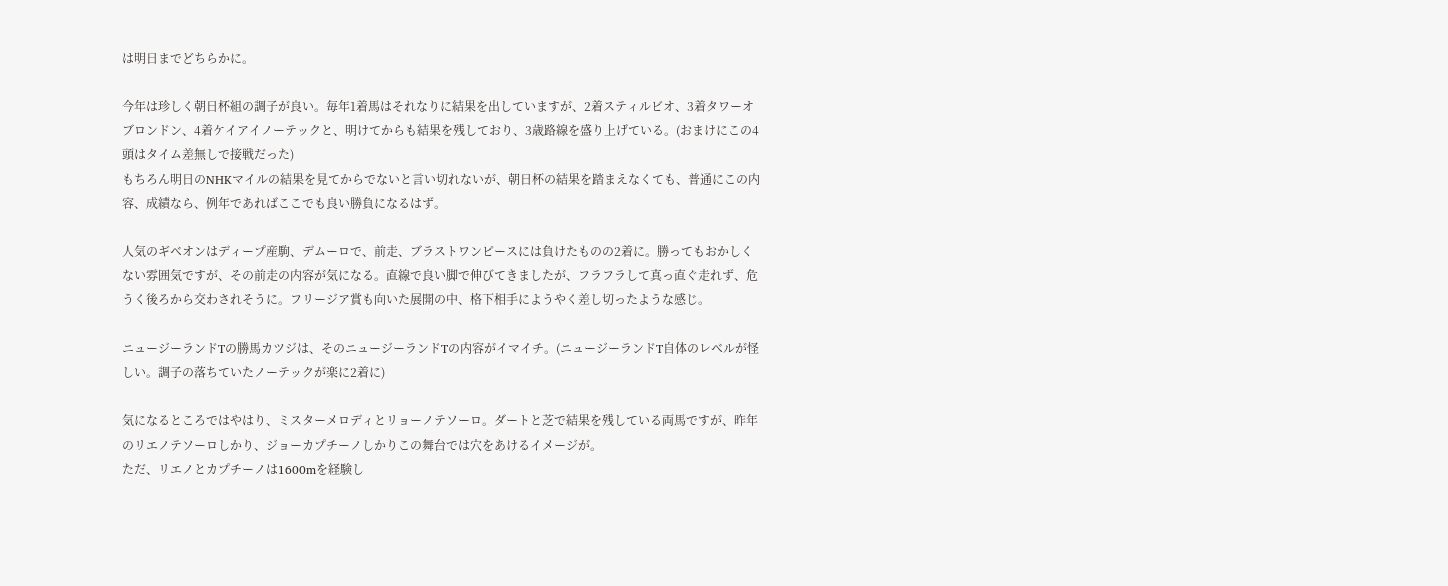は明日までどちらかに。

今年は珍しく朝日杯組の調子が良い。毎年1着馬はそれなりに結果を出していますが、2着スティルビオ、3着タワーオブロンドン、4着ケイアイノーテックと、明けてからも結果を残しており、3歳路線を盛り上げている。(おまけにこの4頭はタイム差無しで接戦だった)
もちろん明日のNHKマイルの結果を見てからでないと言い切れないが、朝日杯の結果を踏まえなくても、普通にこの内容、成績なら、例年であればここでも良い勝負になるはず。

人気のギベオンはディープ産駒、デムーロで、前走、ブラストワンピースには負けたものの2着に。勝ってもおかしくない雰囲気ですが、その前走の内容が気になる。直線で良い脚で伸びてきましたが、フラフラして真っ直ぐ走れず、危うく後ろから交わされそうに。フリージア賞も向いた展開の中、格下相手にようやく差し切ったような感じ。

ニュージーランドTの勝馬カツジは、そのニュージーランドTの内容がイマイチ。(ニュージーランドT自体のレベルが怪しい。調子の落ちていたノーテックが楽に2着に)

気になるところではやはり、ミスターメロディとリョーノテソーロ。ダートと芝で結果を残している両馬ですが、昨年のリエノテソーロしかり、ジョーカプチーノしかりこの舞台では穴をあけるイメージが。
ただ、リエノとカプチーノは1600mを経験し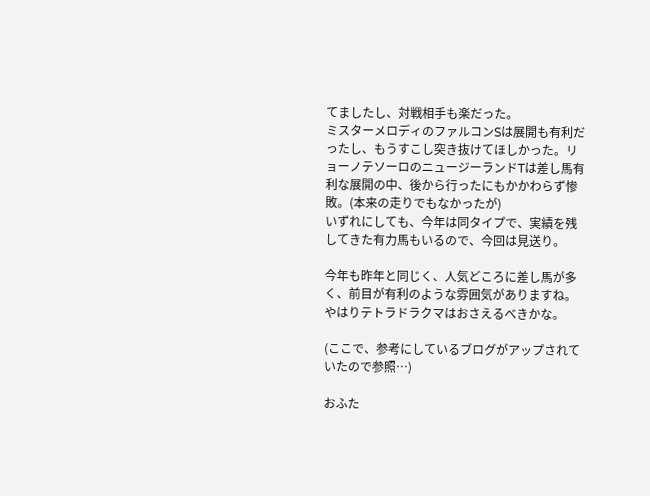てましたし、対戦相手も楽だった。
ミスターメロディのファルコンSは展開も有利だったし、もうすこし突き抜けてほしかった。リョーノテソーロのニュージーランドTは差し馬有利な展開の中、後から行ったにもかかわらず惨敗。(本来の走りでもなかったが)
いずれにしても、今年は同タイプで、実績を残してきた有力馬もいるので、今回は見送り。

今年も昨年と同じく、人気どころに差し馬が多く、前目が有利のような雰囲気がありますね。
やはりテトラドラクマはおさえるべきかな。

(ここで、参考にしているブログがアップされていたので参照…)

おふた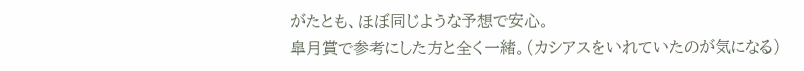がたとも、ほぼ同じような予想で安心。
皐月賞で参考にした方と全く一緒。(カシアスをいれていたのが気になる)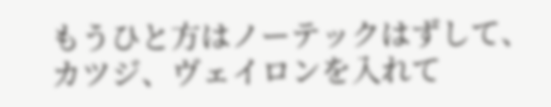もうひと方はノーテックはずして、カツジ、ヴェイロンを入れて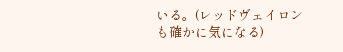いる。(レッドヴェイロンも確かに気になる)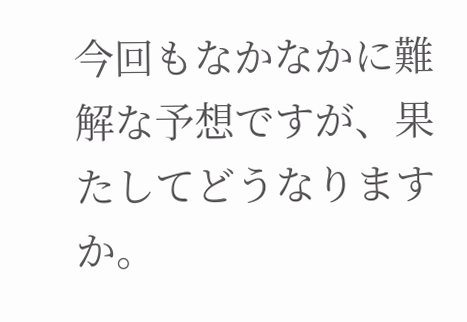今回もなかなかに難解な予想ですが、果たしてどうなりますか。